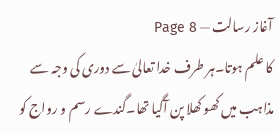آغاز رسالت — Page 8
کا علم ہوتا۔ہر طرف خدا تعالیٰ سے دوری کی وجہ سے مذاہب میں کھو کھلا پن آگیا تھا۔گندے رسم و رواج کو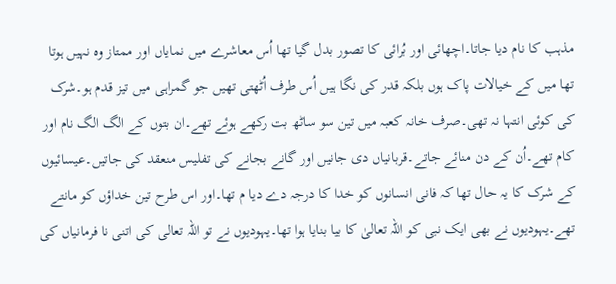مذہب کا نام دیا جاتا۔اچھائی اور بُرائی کا تصور بدل گیا تھا اُس معاشرے میں نمایاں اور ممتاز وہ نہیں ہوتا تھا میں کے خیالات پاک ہوں بلکہ قدر کی نگا ہیں اُس طرف اُٹھتی تھیں جو گمراہی میں تیز قدم ہو۔شرک کی کوئی انتہا نہ تھی۔صرف خانہ کعبہ میں تین سو ساٹھ بت رکھے ہوئے تھے۔ان بتوں کے الگ الگ نام اور کام تھے۔اُن کے دن منائے جاتے۔قربانیاں دی جانیں اور گانے بجانے کی تفلیس منعقد کی جاتیں۔عیسائیوں کے شرک کا یہ حال تھا کہ فانی انسانوں کو خدا کا درجہ دے دیا م تھا۔اور اس طرح تین خداؤں کو مانتے تھے۔یہودیوں نے بھی ایک نبی کو اللہ تعالیٰ کا بیا بنایا ہوا تھا۔یہودیوں نے تو اللہ تعالی کی اتنی نا فرمانیاں کی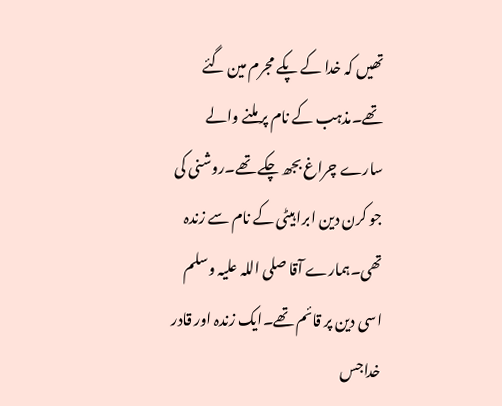تھیں کہ خدا کے پکے مجرم مین گئے تھے۔مذہب کے نام پر ملنے والے سارے چراغ بجھ چکے تھے۔روشنی کی جو کرن دین ابرا ہیٹی کے نام سے زندہ تھی۔ہمارے آقا صلی اللہ علیہ وسلم اسی دین پر قائم تھے۔ایک زندہ اور قادر خداجس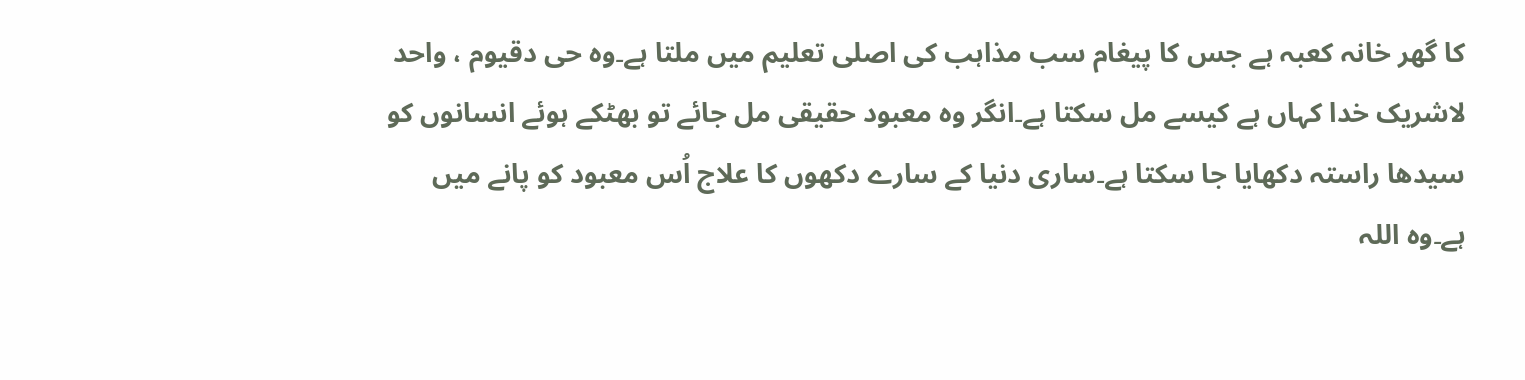کا گھر خانہ کعبہ ہے جس کا پیغام سب مذاہب کی اصلی تعلیم میں ملتا ہے۔وہ حی دقیوم ، واحد لاشریک خدا کہاں ہے کیسے مل سکتا ہے۔انگر وہ معبود حقیقی مل جائے تو بھٹکے ہوئے انسانوں کو سیدھا راستہ دکھایا جا سکتا ہے۔ساری دنیا کے سارے دکھوں کا علاج اُس معبود کو پانے میں ہے۔وہ اللہ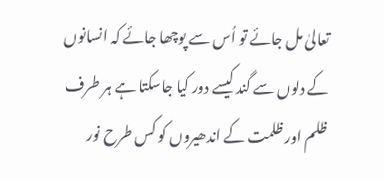تعالیٰ مل جائے تو اُس سے پوچھا جائے کہ انسانوں کے دلوں سے گند کیسے دور کیا جاسکتا ہے ہر طرف ظلم اور ظلمت کے اندھیروں کو کس طرح نور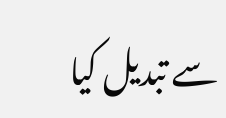سے تبدیل کیا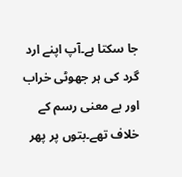جا سکتا ہے۔آپ اپنے ارد گرد کی ہر جھوٹی خراب اور بے معنی رسم کے خلاف تھے۔بتوں پر پھر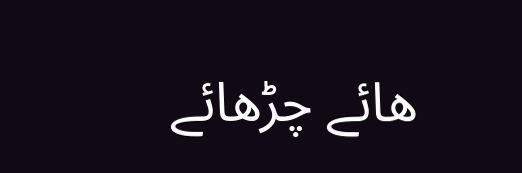ھائے چڑھائے